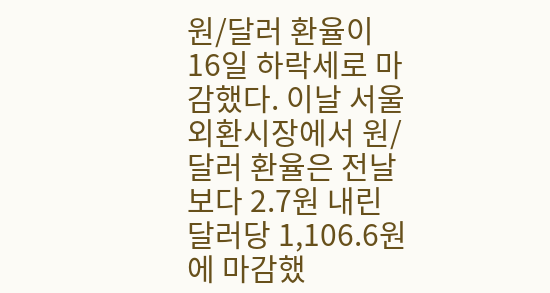원/달러 환율이 16일 하락세로 마감했다. 이날 서울 외환시장에서 원/달러 환율은 전날보다 2.7원 내린 달러당 1,106.6원에 마감했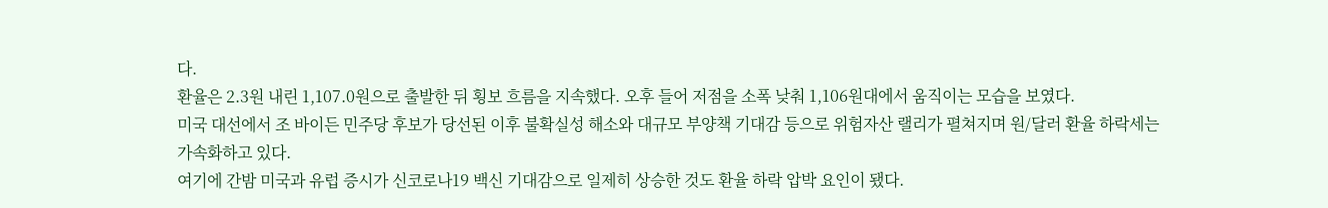다.
환율은 2.3원 내린 1,107.0원으로 출발한 뒤 횡보 흐름을 지속했다. 오후 들어 저점을 소폭 낮춰 1,106원대에서 움직이는 모습을 보였다.
미국 대선에서 조 바이든 민주당 후보가 당선된 이후 불확실성 해소와 대규모 부양책 기대감 등으로 위험자산 랠리가 펼쳐지며 원/달러 환율 하락세는 가속화하고 있다.
여기에 간밤 미국과 유럽 증시가 신코로나19 백신 기대감으로 일제히 상승한 것도 환율 하락 압박 요인이 됐다.